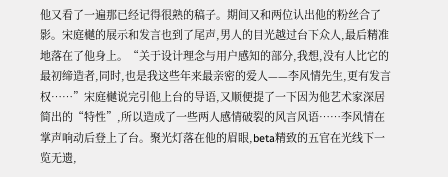他又看了一遍那已经记得很熟的稿子。期间又和两位认出他的粉丝合了影。宋庭樾的展示和发言也到了尾声,男人的目光越过台下众人,最后精准地落在了他身上。“关于设计理念与用户感知的部分,我想,没有人比它的最初缔造者,同时,也是我这些年来最亲密的爱人——李风情先生,更有发言权……”宋庭樾说完引他上台的导语,又顺便提了一下因为他艺术家深居简出的“特性”,所以造成了一些两人感情破裂的风言风语……李风情在掌声响动后登上了台。聚光灯落在他的眉眼,beta精致的五官在光线下一览无遗,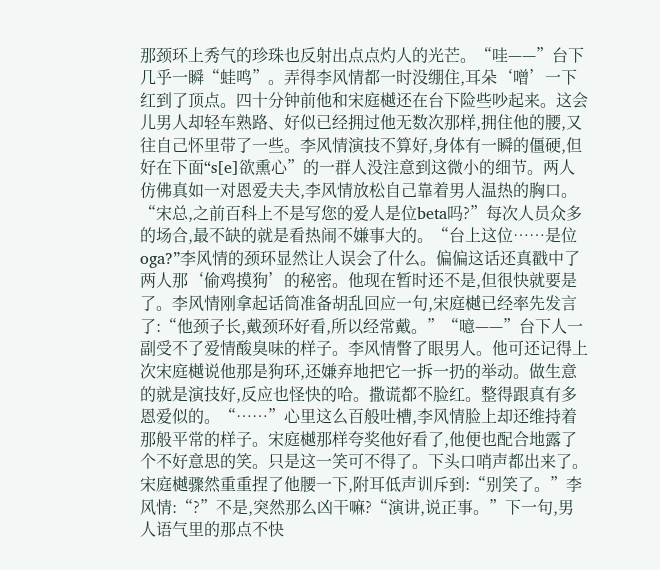那颈环上秀气的珍珠也反射出点点灼人的光芒。“哇——”台下几乎一瞬“蛙鸣”。弄得李风情都一时没绷住,耳朵‘噌’一下红到了顶点。四十分钟前他和宋庭樾还在台下险些吵起来。这会儿男人却轻车熟路、好似已经拥过他无数次那样,拥住他的腰,又往自己怀里带了一些。李风情演技不算好,身体有一瞬的僵硬,但好在下面“s[e]欲熏心”的一群人没注意到这微小的细节。两人仿佛真如一对恩爱夫夫,李风情放松自己靠着男人温热的胸口。“宋总,之前百科上不是写您的爱人是位beta吗?”每次人员众多的场合,最不缺的就是看热闹不嫌事大的。“台上这位……是位oga?”李风情的颈环显然让人误会了什么。偏偏这话还真戳中了两人那‘偷鸡摸狗’的秘密。他现在暂时还不是,但很快就要是了。李风情刚拿起话筒准备胡乱回应一句,宋庭樾已经率先发言了:“他颈子长,戴颈环好看,所以经常戴。”“噫——”台下人一副受不了爱情酸臭味的样子。李风情瞥了眼男人。他可还记得上次宋庭樾说他那是狗环,还嫌弃地把它一拆一扔的举动。做生意的就是演技好,反应也怪快的哈。撒谎都不脸红。整得跟真有多恩爱似的。“……”心里这么百般吐槽,李风情脸上却还维持着那般平常的样子。宋庭樾那样夸奖他好看了,他便也配合地露了个不好意思的笑。只是这一笑可不得了。下头口哨声都出来了。宋庭樾骤然重重捏了他腰一下,附耳低声训斥到:“别笑了。”李风情:“?”不是,突然那么凶干嘛?“演讲,说正事。”下一句,男人语气里的那点不快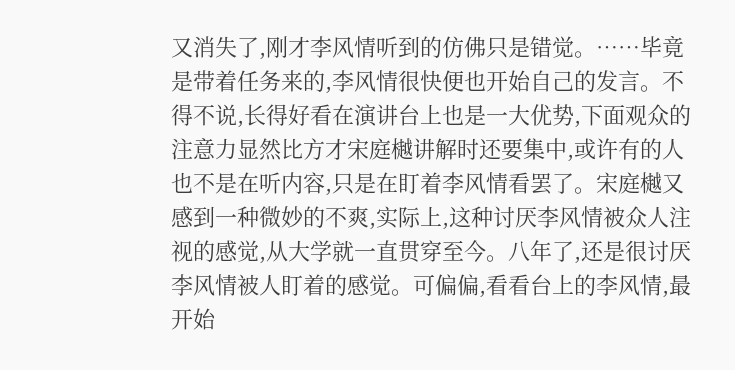又消失了,刚才李风情听到的仿佛只是错觉。……毕竟是带着任务来的,李风情很快便也开始自己的发言。不得不说,长得好看在演讲台上也是一大优势,下面观众的注意力显然比方才宋庭樾讲解时还要集中,或许有的人也不是在听内容,只是在盯着李风情看罢了。宋庭樾又感到一种微妙的不爽,实际上,这种讨厌李风情被众人注视的感觉,从大学就一直贯穿至今。八年了,还是很讨厌李风情被人盯着的感觉。可偏偏,看看台上的李风情,最开始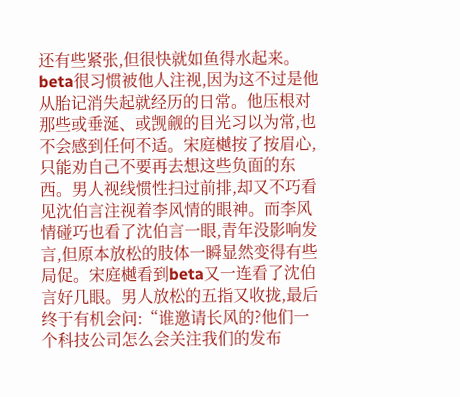还有些紧张,但很快就如鱼得水起来。beta很习惯被他人注视,因为这不过是他从胎记消失起就经历的日常。他压根对那些或垂涎、或觊觎的目光习以为常,也不会感到任何不适。宋庭樾按了按眉心,只能劝自己不要再去想这些负面的东西。男人视线惯性扫过前排,却又不巧看见沈伯言注视着李风情的眼神。而李风情碰巧也看了沈伯言一眼,青年没影响发言,但原本放松的肢体一瞬显然变得有些局促。宋庭樾看到beta又一连看了沈伯言好几眼。男人放松的五指又收拢,最后终于有机会问:“谁邀请长风的?他们一个科技公司怎么会关注我们的发布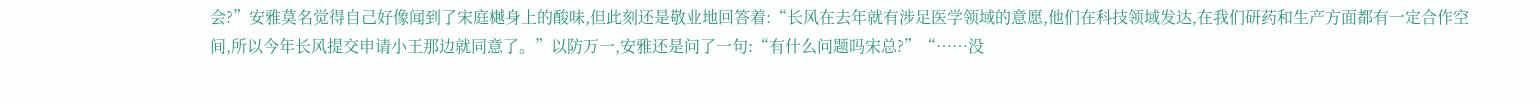会?”安雅莫名觉得自己好像闻到了宋庭樾身上的酸味,但此刻还是敬业地回答着:“长风在去年就有涉足医学领域的意愿,他们在科技领域发达,在我们研药和生产方面都有一定合作空间,所以今年长风提交申请小王那边就同意了。”以防万一,安雅还是问了一句:“有什么问题吗宋总?”“……没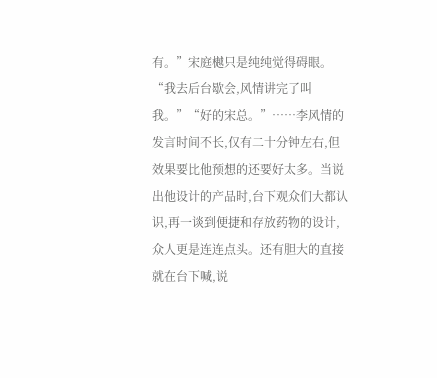有。”宋庭樾只是纯纯觉得碍眼。“我去后台歇会,风情讲完了叫我。”“好的宋总。”……李风情的发言时间不长,仅有二十分钟左右,但效果要比他预想的还要好太多。当说出他设计的产品时,台下观众们大都认识,再一谈到便捷和存放药物的设计,众人更是连连点头。还有胆大的直接就在台下喊,说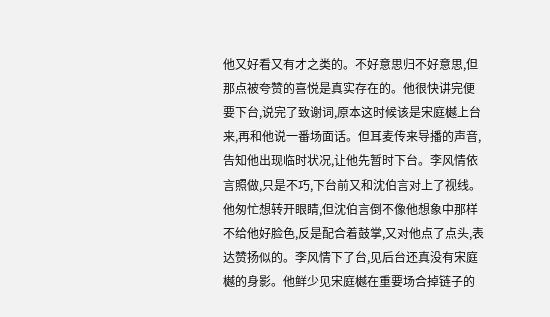他又好看又有才之类的。不好意思归不好意思,但那点被夸赞的喜悦是真实存在的。他很快讲完便要下台,说完了致谢词,原本这时候该是宋庭樾上台来,再和他说一番场面话。但耳麦传来导播的声音,告知他出现临时状况,让他先暂时下台。李风情依言照做,只是不巧,下台前又和沈伯言对上了视线。他匆忙想转开眼睛,但沈伯言倒不像他想象中那样不给他好脸色,反是配合着鼓掌,又对他点了点头,表达赞扬似的。李风情下了台,见后台还真没有宋庭樾的身影。他鲜少见宋庭樾在重要场合掉链子的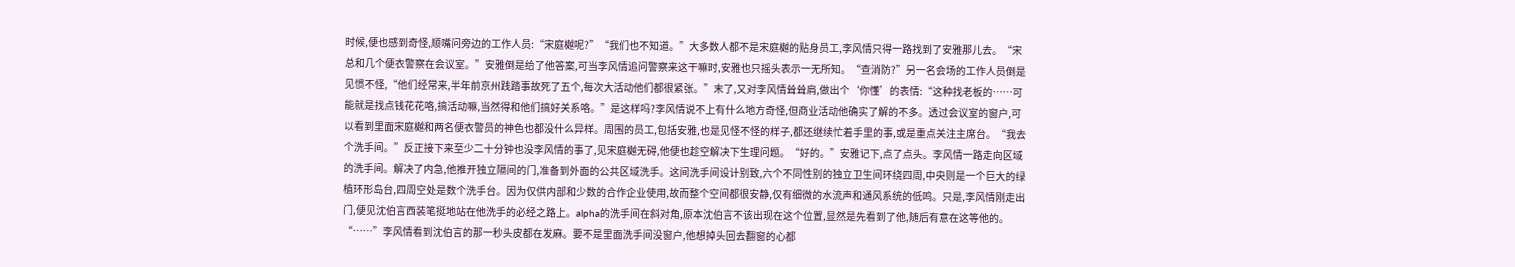时候,便也感到奇怪,顺嘴问旁边的工作人员:“宋庭樾呢?”“我们也不知道。”大多数人都不是宋庭樾的贴身员工,李风情只得一路找到了安雅那儿去。“宋总和几个便衣警察在会议室。”安雅倒是给了他答案,可当李风情追问警察来这干嘛时,安雅也只摇头表示一无所知。“查消防?”另一名会场的工作人员倒是见惯不怪,“他们经常来,半年前京州践踏事故死了五个,每次大活动他们都很紧张。”末了,又对李风情耸耸肩,做出个‘你懂’的表情:“这种找老板的……可能就是找点钱花花咯,搞活动嘛,当然得和他们搞好关系咯。”是这样吗?李风情说不上有什么地方奇怪,但商业活动他确实了解的不多。透过会议室的窗户,可以看到里面宋庭樾和两名便衣警员的神色也都没什么异样。周围的员工,包括安雅,也是见怪不怪的样子,都还继续忙着手里的事,或是重点关注主席台。“我去个洗手间。”反正接下来至少二十分钟也没李风情的事了,见宋庭樾无碍,他便也趁空解决下生理问题。“好的。”安雅记下,点了点头。李风情一路走向区域的洗手间。解决了内急,他推开独立隔间的门,准备到外面的公共区域洗手。这间洗手间设计别致,六个不同性别的独立卫生间环绕四周,中央则是一个巨大的绿植环形岛台,四周空处是数个洗手台。因为仅供内部和少数的合作企业使用,故而整个空间都很安静,仅有细微的水流声和通风系统的低鸣。只是,李风情刚走出门,便见沈伯言西装笔挺地站在他洗手的必经之路上。alpha的洗手间在斜对角,原本沈伯言不该出现在这个位置,显然是先看到了他,随后有意在这等他的。“……”李风情看到沈伯言的那一秒头皮都在发麻。要不是里面洗手间没窗户,他想掉头回去翻窗的心都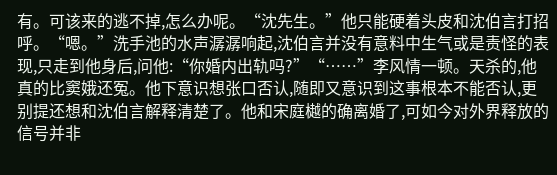有。可该来的逃不掉,怎么办呢。“沈先生。”他只能硬着头皮和沈伯言打招呼。“嗯。”洗手池的水声潺潺响起,沈伯言并没有意料中生气或是责怪的表现,只走到他身后,问他:“你婚内出轨吗?”“……”李风情一顿。天杀的,他真的比窦娥还冤。他下意识想张口否认,随即又意识到这事根本不能否认,更别提还想和沈伯言解释清楚了。他和宋庭樾的确离婚了,可如今对外界释放的信号并非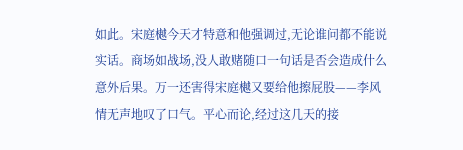如此。宋庭樾今天才特意和他强调过,无论谁问都不能说实话。商场如战场,没人敢赌随口一句话是否会造成什么意外后果。万一还害得宋庭樾又要给他擦屁股——李风情无声地叹了口气。平心而论,经过这几天的接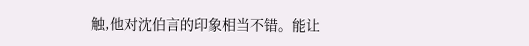触,他对沈伯言的印象相当不错。能让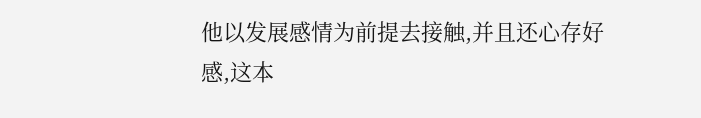他以发展感情为前提去接触,并且还心存好感,这本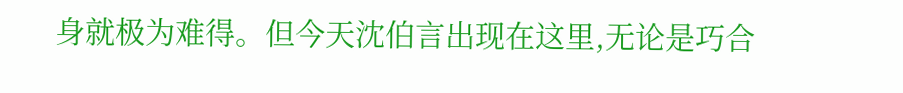身就极为难得。但今天沈伯言出现在这里,无论是巧合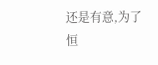还是有意,为了恒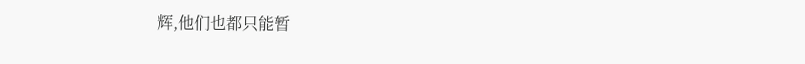辉,他们也都只能暂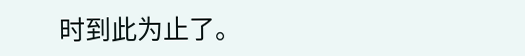时到此为止了。